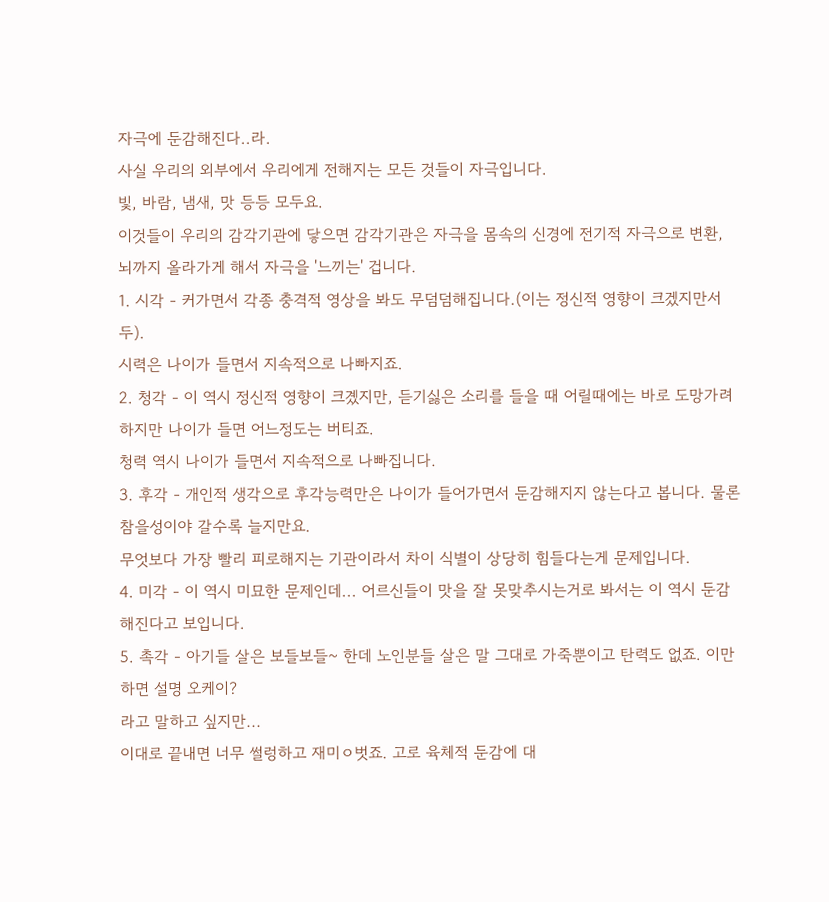자극에 둔감해진다..라.
사실 우리의 외부에서 우리에게 전해지는 모든 것들이 자극입니다.
빛, 바람, 냄새, 맛 등등 모두요.
이것들이 우리의 감각기관에 닿으면 감각기관은 자극을 몸속의 신경에 전기적 자극으로 변환, 뇌까지 올라가게 해서 자극을 '느끼는' 겁니다.
1. 시각 - 커가면서 각종 충격적 영상을 봐도 무덤덤해집니다.(이는 정신적 영향이 크겠지만서두).
시력은 나이가 들면서 지속적으로 나빠지죠.
2. 청각 - 이 역시 정신적 영향이 크곘지만, 듣기싫은 소리를 들을 때 어릴때에는 바로 도망가려 하지만 나이가 들면 어느정도는 버티죠.
청력 역시 나이가 들면서 지속적으로 나빠집니다.
3. 후각 - 개인적 생각으로 후각능력만은 나이가 들어가면서 둔감해지지 않는다고 봅니다. 물론 참을성이야 갈수록 늘지만요.
무엇보다 가장 빨리 피로해지는 기관이라서 차이 식별이 상당히 힘들다는게 문제입니다.
4. 미각 - 이 역시 미묘한 문제인데... 어르신들이 맛을 잘 못맞추시는거로 봐서는 이 역시 둔감해진다고 보입니다.
5. 촉각 - 아기들 살은 보들보들~ 한데 노인분들 살은 말 그대로 가죽뿐이고 탄력도 없죠. 이만하면 설명 오케이?
라고 말하고 싶지만...
이대로 끝내면 너무 썰렁하고 재미ㅇ벗죠. 고로 육체적 둔감에 대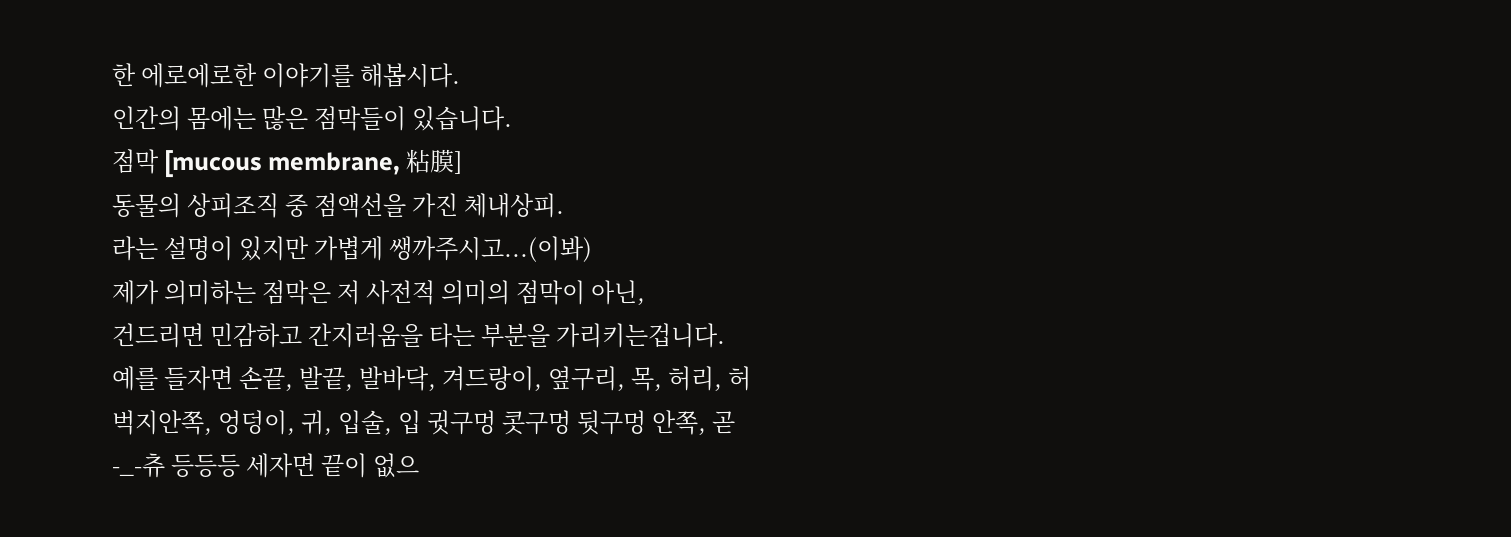한 에로에로한 이야기를 해봅시다.
인간의 몸에는 많은 점막들이 있습니다.
점막 [mucous membrane, 粘膜]
동물의 상피조직 중 점액선을 가진 체내상피.
라는 설명이 있지만 가볍게 쌩까주시고...(이봐)
제가 의미하는 점막은 저 사전적 의미의 점막이 아닌,
건드리면 민감하고 간지러움을 타는 부분을 가리키는겁니다.
예를 들자면 손끝, 발끝, 발바닥, 겨드랑이, 옆구리, 목, 허리, 허벅지안쪽, 엉덩이, 귀, 입술, 입 귓구멍 콧구멍 뒷구멍 안쪽, 곧-_-츄 등등등 세자면 끝이 없으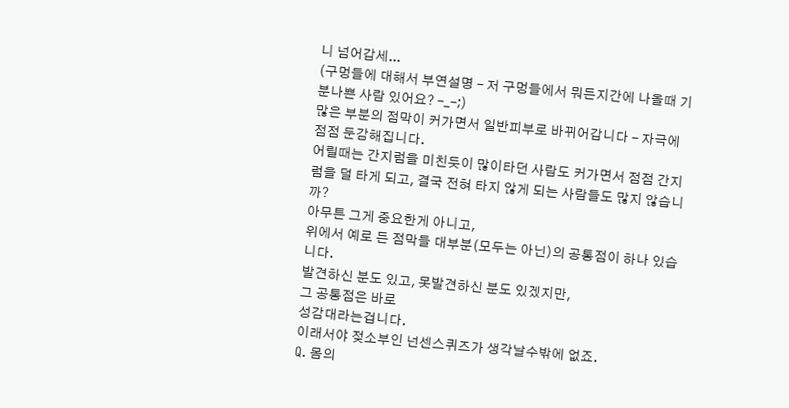니 넘어갑세...
(구멍들에 대해서 부연설명 - 저 구멍들에서 뭐든지간에 나올때 기분나쁜 사람 있어요? -_-;)
많은 부분의 점막이 커가면서 일반피부로 바뀌어갑니다 - 자극에 점점 둔감해집니다.
어릴때는 간지럼을 미친듯이 많이타던 사람도 커가면서 점점 간지럼을 덜 타게 되고, 결국 전혀 타지 않게 되는 사람들도 많지 않습니까?
아무튼 그게 중요한게 아니고,
위에서 예로 든 점막들 대부분(모두는 아닌)의 공통점이 하나 있습니다.
발견하신 분도 있고, 못발견하신 분도 있겠지만,
그 공통점은 바로
성감대라는겁니다.
이래서야 젖소부인 넌센스퀴즈가 생각날수밖에 없죠.
Q. 몸의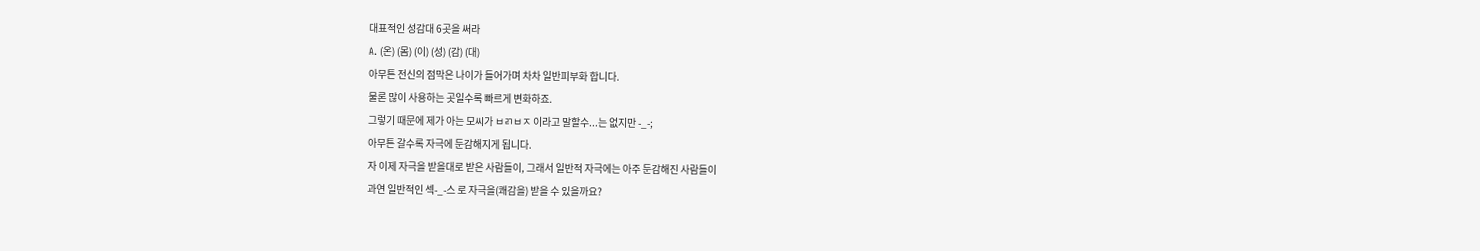대표적인 성감대 6곳을 써라
A. (온) (몸) (이) (성) (감) (대)
아무튼 전신의 점막은 나이가 들어가며 차차 일반피부화 합니다.
물론 많이 사용하는 곳일수록 빠르게 변화하죠.
그렇기 때문에 제가 아는 모씨가 ㅂㄺㅂㅈ 이라고 말할수...는 없지만 -_-;
아무튼 갈수록 자극에 둔감해지게 됩니다.
자 이제 자극을 받을대로 받은 사람들이, 그래서 일반적 자극에는 아주 둔감해진 사람들이
과연 일반적인 섹-_-스 로 자극을(쾌감을) 받을 수 있을까요?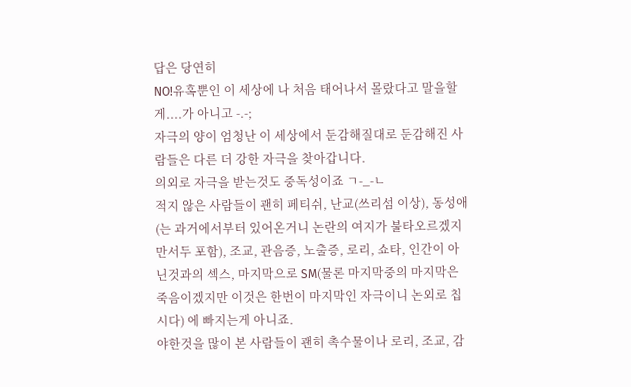답은 당연히
NO!유혹뿐인 이 세상에 나 처음 태어나서 몰랐다고 말을할게....가 아니고 -.-;
자극의 양이 엄청난 이 세상에서 둔감해질대로 둔감해진 사람들은 다른 더 강한 자극을 찾아갑니다.
의외로 자극을 받는것도 중독성이죠 ㄱ-_-ㄴ
적지 않은 사람들이 괜히 페티쉬, 난교(쓰리섬 이상), 동성애(는 과거에서부터 있어온거니 논란의 여지가 불타오르겠지만서두 포함), 조교, 관음증, 노출증, 로리, 쇼타, 인간이 아닌것과의 섹스, 마지막으로 SM(물론 마지막중의 마지막은
죽음이겠지만 이것은 한번이 마지막인 자극이니 논외로 칩시다) 에 빠지는게 아니죠.
야한것을 많이 본 사람들이 괜히 촉수물이나 로리, 조교, 감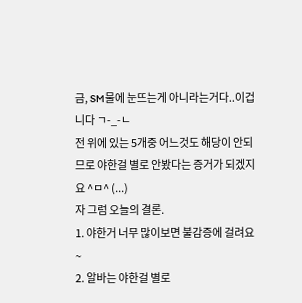금, SM물에 눈뜨는게 아니라는거다..이겁니다 ㄱ-_-ㄴ
전 위에 있는 5개중 어느것도 해당이 안되므로 야한걸 별로 안봤다는 증거가 되겠지요 ^ㅁ^ (...)
자 그럼 오늘의 결론.
1. 야한거 너무 많이보면 불감증에 걸려요~
2. 알바는 야한걸 별로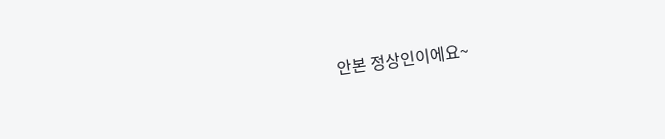안본 정상인이에요~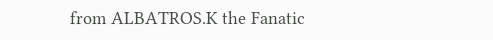from ALBATROS.K the Fanatic